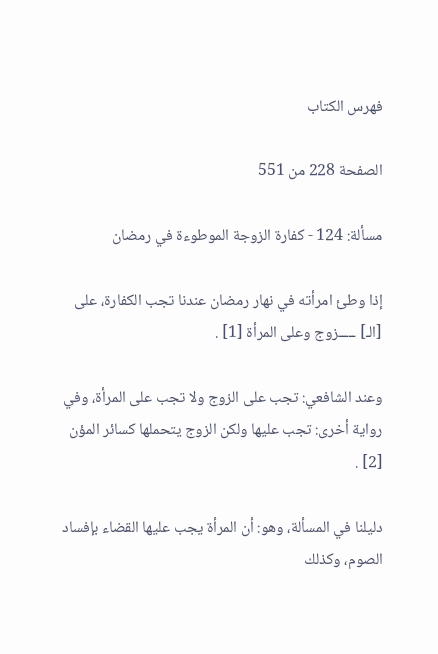فهرس الكتاب

الصفحة 228 من 551

مسألة: 124 - كفارة الزوجة الموطوءة في رمضان

إذا وطئ امرأته في نهار رمضان عندنا تجب الكفارة، على [الـ] ـــــزوج وعلى المرأة [1] .

وعند الشافعي: تجب على الزوج ولا تجب على المرأة، وفي رواية أخرى: تجب عليها ولكن الزوج يتحملها كسائر المؤن [2] .

دليلنا في المسألة، وهو: أن المرأة يجب عليها القضاء بإفساد الصوم، وكذلك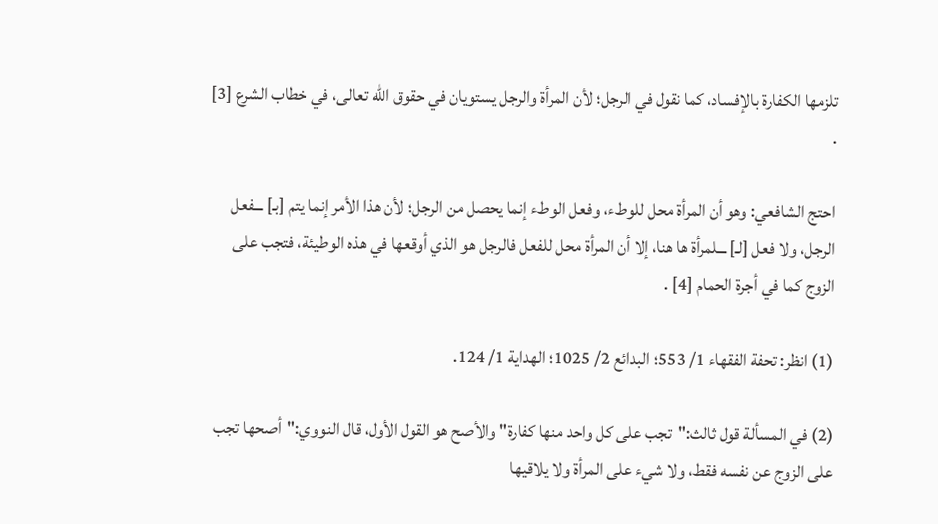تلزمها الكفارة بالإفساد، كما نقول في الرجل؛ لأن المرأة والرجل يستويان في حقوق الله تعالى، في خطاب الشرع [3] .

احتج الشافعي: وهو أن المرأة محل للوطء، وفعل الوطء إنما يحصل من الرجل؛ لأن هذا الأمر إنما يتم [بـ] ـــفعل الرجل، ولا فعل [لـ] ـــلمرأة ها هنا، إلا أن المرأة محل للفعل فالرجل هو الذي أوقعها في هذه الوطيئة، فتجب على الزوج كما في أجرة الحمام [4] .

(1) انظر: تحفة الفقهاء 1/ 553؛ البدائع 2/ 1025؛ الهداية 1/ 124.

(2) في المسألة قول ثالث:"تجب على كل واحد منها كفارة"والأصح هو القول الأول، قال النووي:"أصحها تجب على الزوج عن نفسه فقط، ولا شيء على المرأة ولا يلاقيها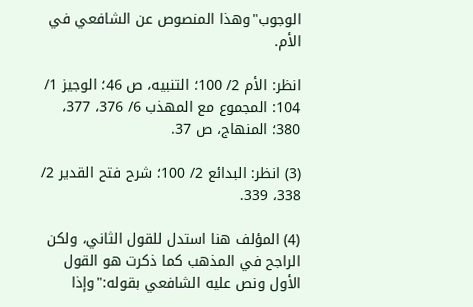الوجوب"وهذا المنصوص عن الشافعي في الأم.

انظر: الأم 2/ 100؛ التنبيه، ص 46؛ الوجيز 1/ 104: المجموع مع المهذب 6/ 376، 377، 380؛ المنهاج، ص 37.

(3) انظر: البدائع 2/ 100؛ شرح فتح القدير 2/ 338، 339.

(4) المؤلف هنا استدل للقول الثاني، ولكن الراجح في المذهب كما ذكرت هو القول الأول ونص عليه الشافعي بقوله:"وإذا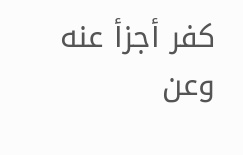كفر أجزأ عنه وعن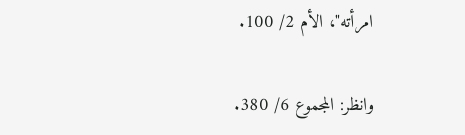امرأته"، الأم 2/ 100.

وانظر: المجموع 6/ 380.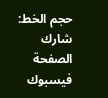حجم الخط:
شارك الصفحة
فيسبوك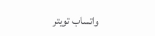واتساب تويتر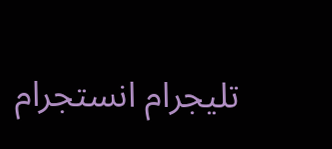تليجرام انستجرام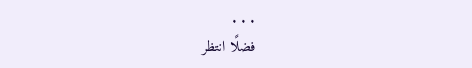. . .
فضلًا انتظر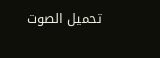تحميل الصوت